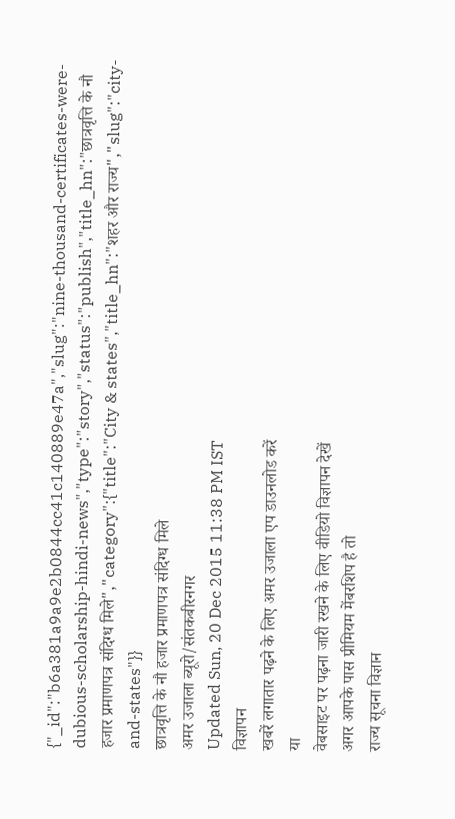{"_id":"b6a381a9a9e2b0844cc41c140889e47a","slug":"nine-thousand-certificates-were-dubious-scholarship-hindi-news","type":"story","status":"publish","title_hn":"छात्रवृत्ति के नौ हजार प्रमाणपत्र संदिग्ध मिले","category":{"title":"City & states","title_hn":"शहर और राज्य","slug":"city-and-states"}}
छात्रवृत्ति के नौ हजार प्रमाणपत्र संदिग्ध मिले
अमर उजाला ब्यूरो/संतकबीरनगर
Updated Sun, 20 Dec 2015 11:38 PM IST
विज्ञापन
खबरें लगातार पढ़ने के लिए अमर उजाला एप डाउनलोड करें
या
वेबसाइट पर पढ़ना जारी रखने के लिए वीडियो विज्ञापन देखें
अगर आपके पास प्रीमियम मेंबरशिप है तो
राज्य सूचना विज्ञान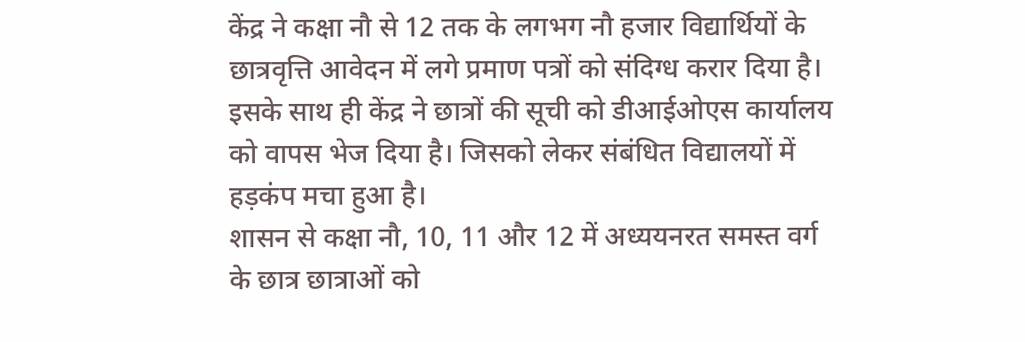केंद्र ने कक्षा नौ से 12 तक के लगभग नौ हजार विद्यार्थियों के छात्रवृत्ति आवेदन में लगे प्रमाण पत्रों को संदिग्ध करार दिया है।
इसके साथ ही केंद्र ने छात्रों की सूची को डीआईओएस कार्यालय को वापस भेज दिया है। जिसको लेकर संबंधित विद्यालयों में हड़कंप मचा हुआ है।
शासन से कक्षा नौ, 10, 11 और 12 में अध्ययनरत समस्त वर्ग के छात्र छात्राओं को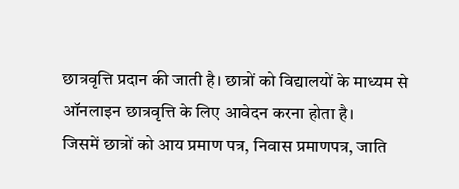छात्रवृत्ति प्रदान की जाती है। छात्रों को विद्यालयों के माध्यम से ऑनलाइन छात्रवृत्ति के लिए आवेदन करना होता है।
जिसमें छात्रों को आय प्रमाण पत्र, निवास प्रमाणपत्र, जाति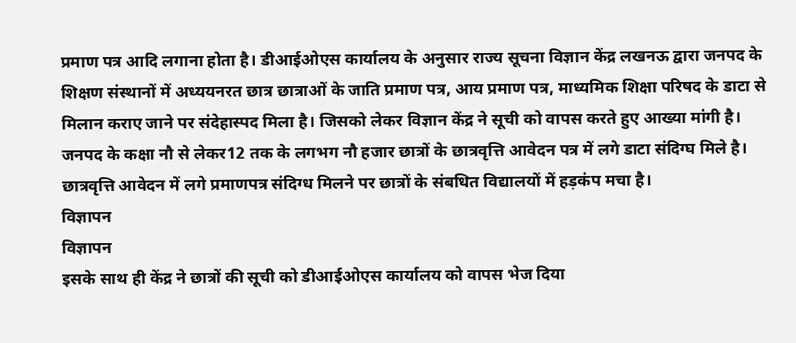प्रमाण पत्र आदि लगाना होता है। डीआईओएस कार्यालय के अनुसार राज्य सूचना विज्ञान केंद्र लखनऊ द्वारा जनपद के शिक्षण संस्थानों में अध्ययनरत छात्र छात्राओं के जाति प्रमाण पत्र, आय प्रमाण पत्र, माध्यमिक शिक्षा परिषद के डाटा से मिलान कराए जाने पर संदेहास्पद मिला है। जिसको लेकर विज्ञान केंद्र ने सूची को वापस करते हुए आख्या मांगी है। जनपद के कक्षा नौ से लेकर12 तक के लगभग नौ हजार छात्रों के छात्रवृत्ति आवेदन पत्र में लगे डाटा संदिग्घ मिले है। छात्रवृत्ति आवेदन में लगे प्रमाणपत्र संदिग्ध मिलने पर छात्रों के संबधित विद्यालयों में हड़कंप मचा है।
विज्ञापन
विज्ञापन
इसके साथ ही केंद्र ने छात्रों की सूची को डीआईओएस कार्यालय को वापस भेज दिया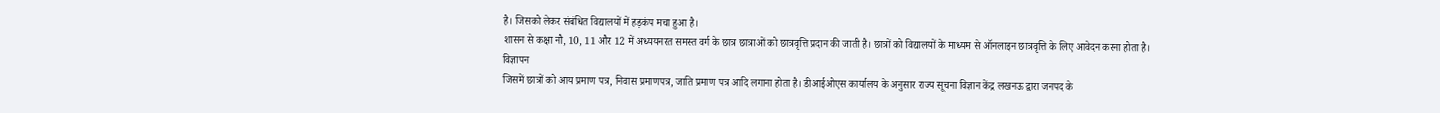है। जिसको लेकर संबंधित विद्यालयों में हड़कंप मचा हुआ है।
शासन से कक्षा नौ, 10, 11 और 12 में अध्ययनरत समस्त वर्ग के छात्र छात्राओं को छात्रवृत्ति प्रदान की जाती है। छात्रों को विद्यालयों के माध्यम से ऑनलाइन छात्रवृत्ति के लिए आवेदन करना होता है।
विज्ञापन
जिसमें छात्रों को आय प्रमाण पत्र, निवास प्रमाणपत्र, जाति प्रमाण पत्र आदि लगाना होता है। डीआईओएस कार्यालय के अनुसार राज्य सूचना विज्ञान केंद्र लखनऊ द्वारा जनपद के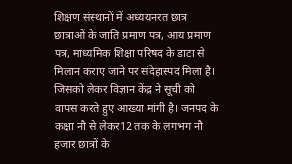शिक्षण संस्थानों में अध्ययनरत छात्र छात्राओं के जाति प्रमाण पत्र, आय प्रमाण पत्र, माध्यमिक शिक्षा परिषद के डाटा से मिलान कराए जाने पर संदेहास्पद मिला है। जिसको लेकर विज्ञान केंद्र ने सूची को वापस करते हुए आख्या मांगी है। जनपद के कक्षा नौ से लेकर12 तक के लगभग नौ हजार छात्रों के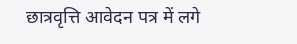छात्रवृत्ति आवेदन पत्र में लगे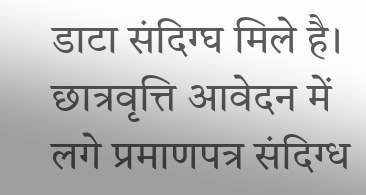डाटा संदिग्घ मिले है। छात्रवृत्ति आवेदन में लगे प्रमाणपत्र संदिग्ध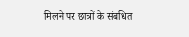मिलने पर छात्रों के संबधित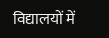विद्यालयों में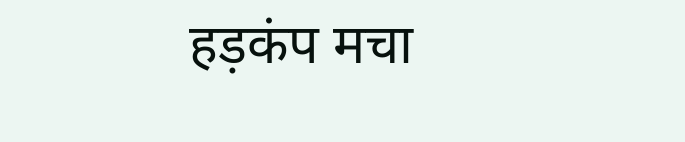हड़कंप मचा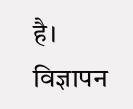है।
विज्ञापन